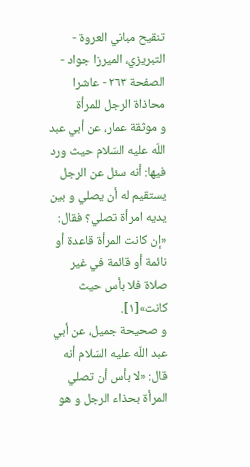تنقيح مباني العروة - التبريزي، الميرزا جواد - الصفحة ٢٦٣ - عاشرا محاذاة الرجل للمرأة
و موثقة عمار، عن أبي عبد اللّه عليه السّلام حيث ورد فيها: أنه سئل عن الرجل يستقيم له أن يصلي و بين يديه امرأة تصلي؟ فقال: «إن كانت المرأة قاعدة أو نائمة أو قائمة في غير صلاة فلا بأس حيث كانت»[١].
و صحيحة جميل، عن أبي عبد اللّه عليه السّلام أنه قال: «لا بأس أن تصلي المرأة بحذاء الرجل و هو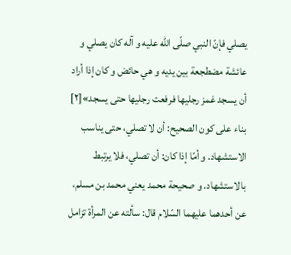يصلي فإنّ النبي صلّى اللّه عليه و آله كان يصلي و عائشة مضطجعة بين يديه و هي حائض و كان إذا أراد أن يسجد غمز رجليها فرفعت رجليها حتى يسجد»[٢] بناء على كون الصحيح: أن لا تصلي، حتى يناسب الاستشهاد. و أمّا إذا كان: أن تصلي، فلا يرتبط بالاستشهاد. و صحيحة محمد يعني محمد بن مسلم، عن أحدهما عليهما السّلام قال: سألته عن المرأة تزامل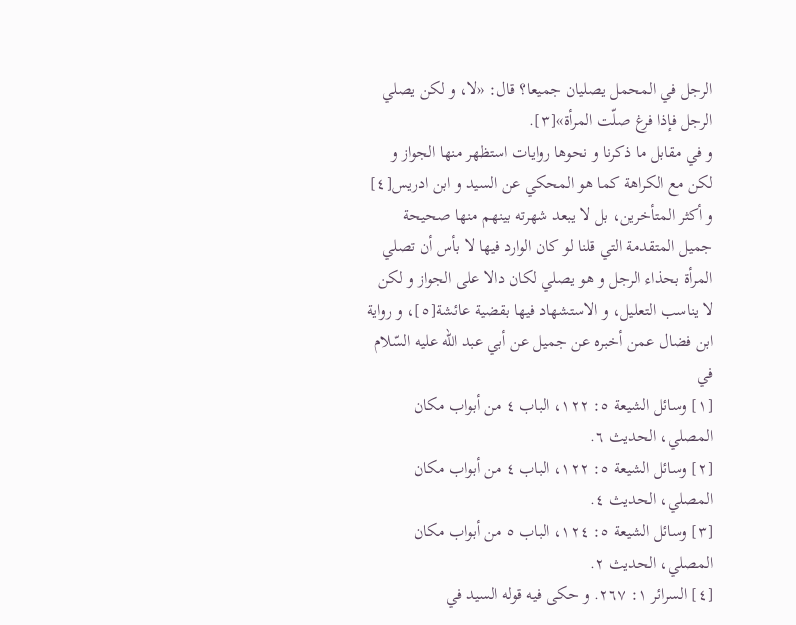الرجل في المحمل يصليان جميعا؟ قال: «لا، و لكن يصلي الرجل فإذا فرغ صلّت المرأة»[٣].
و في مقابل ما ذكرنا و نحوها روايات استظهر منها الجواز و لكن مع الكراهة كما هو المحكي عن السيد و ابن ادريس[٤] و أكثر المتأخرين، بل لا يبعد شهرته بينهم منها صحيحة جميل المتقدمة التي قلنا لو كان الوارد فيها لا بأس أن تصلي المرأة بحذاء الرجل و هو يصلي لكان دالا على الجواز و لكن لا يناسب التعليل، و الاستشهاد فيها بقضية عائشة[٥]، و رواية ابن فضال عمن أخبره عن جميل عن أبي عبد اللّه عليه السّلام في
[١] وسائل الشيعة ٥: ١٢٢، الباب ٤ من أبواب مكان المصلي، الحديث ٦.
[٢] وسائل الشيعة ٥: ١٢٢، الباب ٤ من أبواب مكان المصلي، الحديث ٤.
[٣] وسائل الشيعة ٥: ١٢٤، الباب ٥ من أبواب مكان المصلي، الحديث ٢.
[٤] السرائر ١: ٢٦٧. و حكى فيه قوله السيد في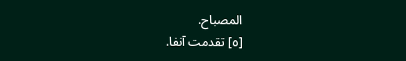المصباح.
[٥] تقدمت آنفا.